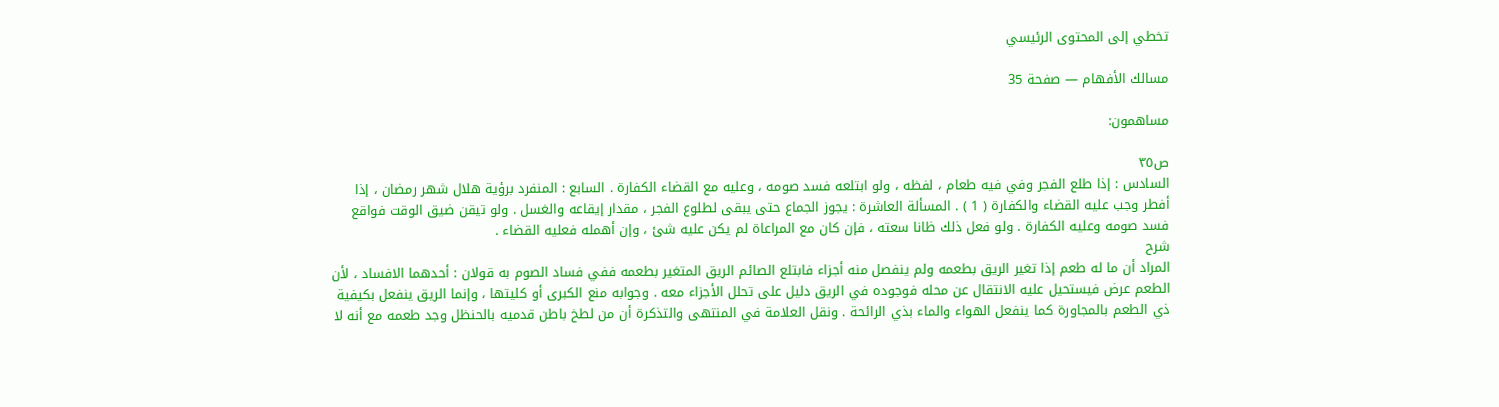تخطي إلى المحتوى الرئيسي

مسالك الأفهام — صفحة 35

مساهمون:

ص٣٥
السادس : إذا طلع الفجر وفي فيه طعام ، لفظه ، ولو ابتلعه فسد صومه ، وعليه مع القضاء الكفارة . السابع : المنفرد برؤية هلال شهر رمضان ، إذا أفطر وجب عليه القضاء والكفارة ( 1 ) . المسألة العاشرة : يجوز الجماع حتى يبقى لطلوع الفجر ، مقدار إيقاعه والغسل . ولو تيقن ضيق الوقت فواقع فسد صومه وعليه الكفارة . ولو فعل ذلك ظانا سعته ، فإن كان مع المراعاة لم يكن عليه شئ ، وإن أهمله فعليه القضاء .
شرح
المراد أن ما له طعم إذا تغير الريق بطعمه ولم ينفصل منه أجزاء فابتلع الصائم الريق المتغير بطعمه ففي فساد الصوم به قولان : أحدهما الافساد ، لأن الطعم عرض فيستحيل عليه الانتقال عن محله فوجوده في الريق دليل على تحلل الأجزاء معه . وجوابه منع الكبرى أو كليتها ، وإنما الريق ينفعل بكيفية ذي الطعم بالمجاورة كما ينفعل الهواء والماء بذي الرائحة . ونقل العلامة في المنتهى والتذكرة أن من لطخ باطن قدميه بالحنظل وجد طعمه مع أنه لا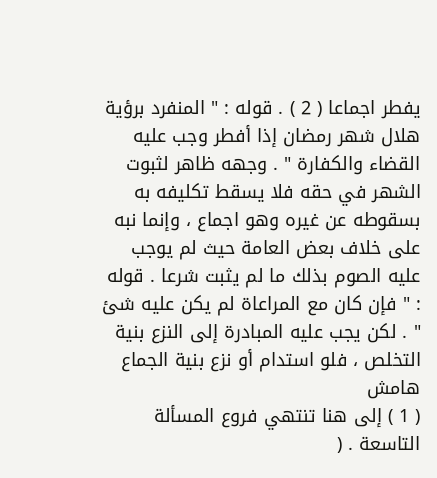يفطر اجماعا ( 2 ) . قوله : " المنفرد برؤية هلال شهر رمضان إذا أفطر وجب عليه القضاء والكفارة " . وجهه ظاهر لثبوت الشهر في حقه فلا يسقط تكليفه به بسقوطه عن غيره وهو اجماع ، وإنما نبه على خلاف بعض العامة حيث لم يوجب عليه الصوم بذلك ما لم يثبت شرعا . قوله : " فإن كان مع المراعاة لم يكن عليه شئ " . لكن يجب عليه المبادرة إلى النزع بنية التخلص ، فلو استدام أو نزع بنية الجماع
هامش
( 1 ) إلى هنا تنتهي فروع المسألة التاسعة . (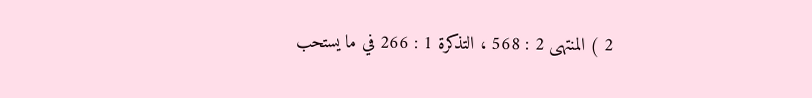2 ) المنتهى 2 : 568 ، التذكرة 1 : 266 في ما يستحب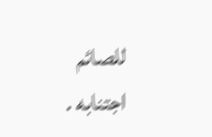للصائم اجتنابه .